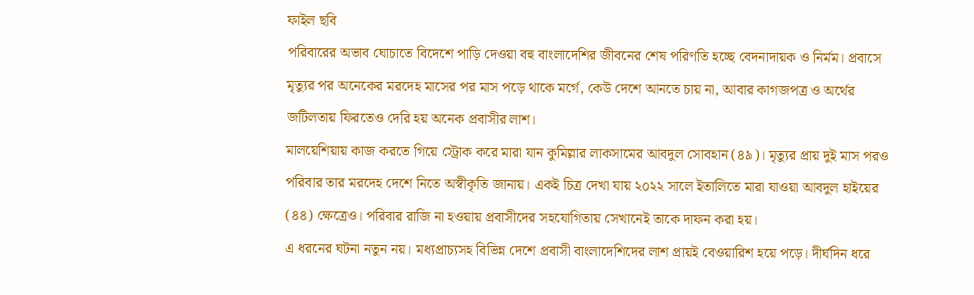ফাইল ছবি
পরিবারের অভাব ঘোচাতে বিদেশে পাড়ি দেওয়া বহু বাংলাদেশির জীবনের শেষ পরিণতি হচ্ছে বেদনাদায়ক ও নির্মম। প্রবাসে মৃত্যুর পর অনেকের মরদেহ মাসের পর মাস পড়ে থাকে মর্গে, কেউ দেশে আনতে চায় না, আবার কাগজপত্র ও অর্থের জটিলতায় ফিরতেও দেরি হয় অনেক প্রবাসীর লাশ।
মালয়েশিয়ায় কাজ করতে গিয়ে স্ট্রোক করে মারা যান কুমিল্লার লাকসামের আবদুল সোবহান (৪৯)। মৃত্যুর প্রায় দুই মাস পরও পরিবার তার মরদেহ দেশে নিতে অস্বীকৃতি জানায়। একই চিত্র দেখা যায় ২০২২ সালে ইতালিতে মারা যাওয়া আবদুল হাইয়ের (৪৪) ক্ষেত্রেও। পরিবার রাজি না হওয়ায় প্রবাসীদের সহযোগিতায় সেখানেই তাকে দাফন করা হয়।
এ ধরনের ঘটনা নতুন নয়। মধ্যপ্রাচ্যসহ বিভিন্ন দেশে প্রবাসী বাংলাদেশিদের লাশ প্রায়ই বেওয়ারিশ হয়ে পড়ে। দীর্ঘদিন ধরে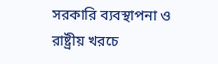সরকারি ব্যবস্থাপনা ও রাষ্ট্রীয় খরচে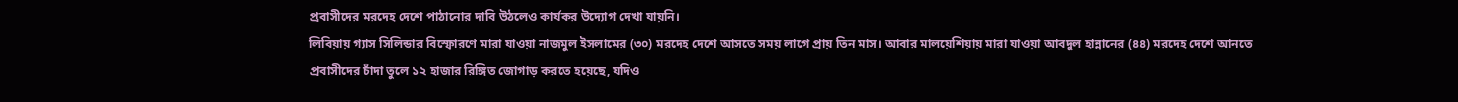প্রবাসীদের মরদেহ দেশে পাঠানোর দাবি উঠলেও কার্যকর উদ্যোগ দেখা যায়নি।
লিবিয়ায় গ্যাস সিলিন্ডার বিস্ফোরণে মারা যাওয়া নাজমুল ইসলামের (৩০) মরদেহ দেশে আসতে সময় লাগে প্রায় তিন মাস। আবার মালয়েশিয়ায় মারা যাওয়া আবদুল হান্নানের (৪৪) মরদেহ দেশে আনতে প্রবাসীদের চাঁদা তুলে ১২ হাজার রিঙ্গিত জোগাড় করতে হয়েছে, যদিও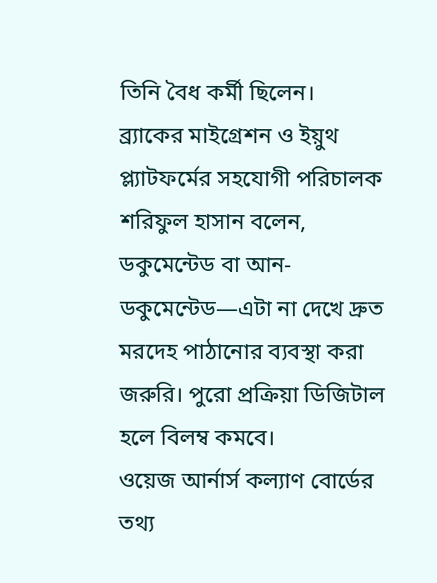তিনি বৈধ কর্মী ছিলেন।
ব্র্যাকের মাইগ্রেশন ও ইয়ুথ প্ল্যাটফর্মের সহযোগী পরিচালক শরিফুল হাসান বলেন, ডকুমেন্টেড বা আন-ডকুমেন্টেড—এটা না দেখে দ্রুত মরদেহ পাঠানোর ব্যবস্থা করা জরুরি। পুরো প্রক্রিয়া ডিজিটাল হলে বিলম্ব কমবে।
ওয়েজ আর্নার্স কল্যাণ বোর্ডের তথ্য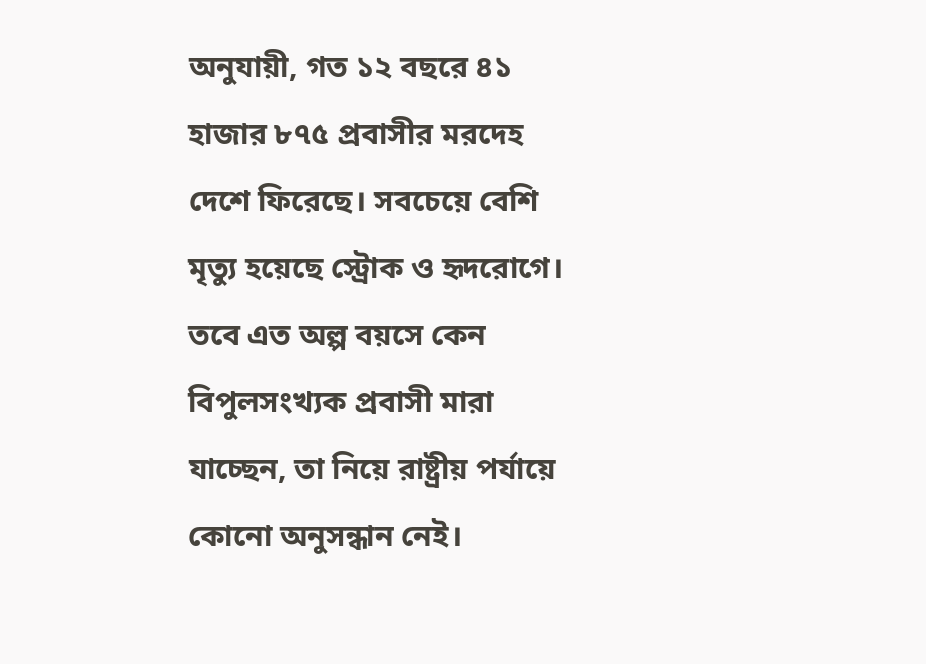অনুযায়ী, গত ১২ বছরে ৪১ হাজার ৮৭৫ প্রবাসীর মরদেহ দেশে ফিরেছে। সবচেয়ে বেশি মৃত্যু হয়েছে স্ট্রোক ও হৃদরোগে। তবে এত অল্প বয়সে কেন বিপুলসংখ্যক প্রবাসী মারা যাচ্ছেন, তা নিয়ে রাষ্ট্রীয় পর্যায়ে কোনো অনুসন্ধান নেই।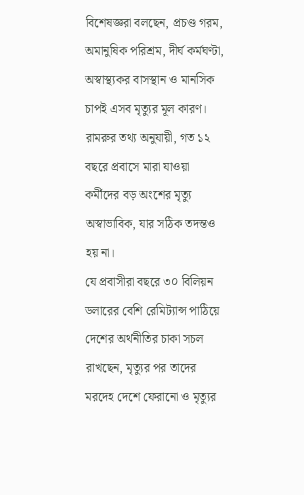বিশেষজ্ঞরা বলছেন, প্রচণ্ড গরম, অমানুষিক পরিশ্রম, দীর্ঘ কর্মঘণ্টা, অস্বাস্থ্যকর বাসস্থান ও মানসিক চাপই এসব মৃত্যুর মূল কারণ। রামরুর তথ্য অনুযায়ী, গত ১২ বছরে প্রবাসে মারা যাওয়া কর্মীদের বড় অংশের মৃত্যু অস্বাভাবিক, যার সঠিক তদন্তও হয় না।
যে প্রবাসীরা বছরে ৩০ বিলিয়ন ডলারের বেশি রেমিট্যান্স পাঠিয়ে দেশের অর্থনীতির চাকা সচল রাখছেন, মৃত্যুর পর তাদের মরদেহ দেশে ফেরানো ও মৃত্যুর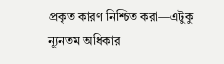প্রকৃত কারণ নিশ্চিত করা—এটুকু ন্যূনতম অধিকার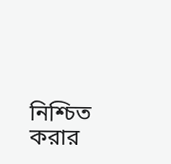নিশ্চিত করার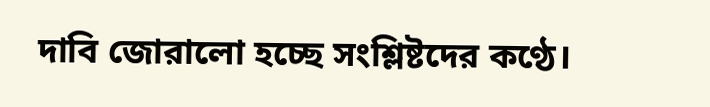দাবি জোরালো হচ্ছে সংশ্লিষ্টদের কণ্ঠে।